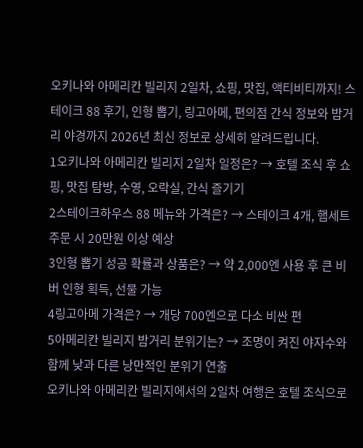오키나와 아메리칸 빌리지 2일차, 쇼핑, 맛집, 액티비티까지! 스테이크 88 후기, 인형 뽑기, 링고아메, 편의점 간식 정보와 밤거리 야경까지 2026년 최신 정보로 상세히 알려드립니다.
1오키나와 아메리칸 빌리지 2일차 일정은? → 호텔 조식 후 쇼핑, 맛집 탐방, 수영, 오락실, 간식 즐기기
2스테이크하우스 88 메뉴와 가격은? → 스테이크 4개, 햄세트 주문 시 20만원 이상 예상
3인형 뽑기 성공 확률과 상품은? → 약 2,000엔 사용 후 큰 비버 인형 획득, 선물 가능
4링고아메 가격은? → 개당 700엔으로 다소 비싼 편
5아메리칸 빌리지 밤거리 분위기는? → 조명이 켜진 야자수와 함께 낮과 다른 낭만적인 분위기 연출
오키나와 아메리칸 빌리지에서의 2일차 여행은 호텔 조식으로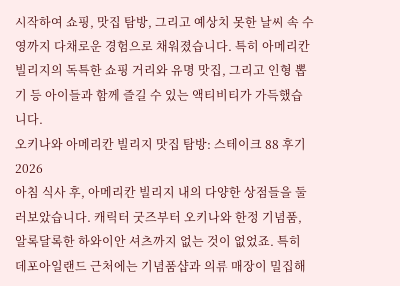시작하여 쇼핑, 맛집 탐방, 그리고 예상치 못한 날씨 속 수영까지 다채로운 경험으로 채워졌습니다. 특히 아메리칸 빌리지의 독특한 쇼핑 거리와 유명 맛집, 그리고 인형 뽑기 등 아이들과 함께 즐길 수 있는 액티비티가 가득했습니다.
오키나와 아메리칸 빌리지 맛집 탐방: 스테이크 88 후기 2026
아침 식사 후, 아메리칸 빌리지 내의 다양한 상점들을 둘러보았습니다. 캐릭터 굿즈부터 오키나와 한정 기념품, 알록달록한 하와이안 셔츠까지 없는 것이 없었죠. 특히 데포아일랜드 근처에는 기념품샵과 의류 매장이 밀집해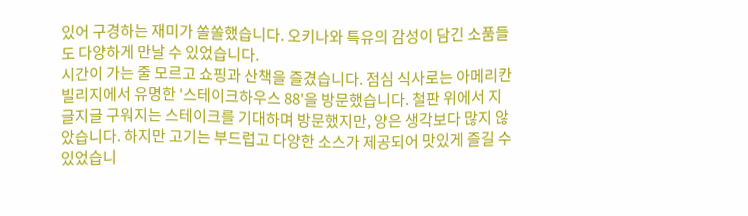있어 구경하는 재미가 쏠쏠했습니다. 오키나와 특유의 감성이 담긴 소품들도 다양하게 만날 수 있었습니다.
시간이 가는 줄 모르고 쇼핑과 산책을 즐겼습니다. 점심 식사로는 아메리칸 빌리지에서 유명한 '스테이크하우스 88'을 방문했습니다. 철판 위에서 지글지글 구워지는 스테이크를 기대하며 방문했지만, 양은 생각보다 많지 않았습니다. 하지만 고기는 부드럽고 다양한 소스가 제공되어 맛있게 즐길 수 있었습니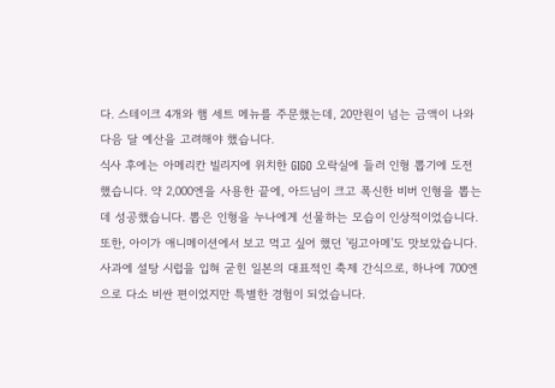다. 스테이크 4개와 햄 세트 메뉴를 주문했는데, 20만원이 넘는 금액이 나와 다음 달 예산을 고려해야 했습니다.
식사 후에는 아메리칸 빌리지에 위치한 GIGO 오락실에 들러 인형 뽑기에 도전했습니다. 약 2,000엔을 사용한 끝에, 아드님이 크고 폭신한 비버 인형을 뽑는 데 성공했습니다. 뽑은 인형을 누나에게 선물하는 모습이 인상적이었습니다.
또한, 아이가 애니메이션에서 보고 먹고 싶어 했던 '링고아메'도 맛보았습니다. 사과에 설탕 시럽을 입혀 굳힌 일본의 대표적인 축제 간식으로, 하나에 700엔으로 다소 비싼 편이었지만 특별한 경험이 되었습니다.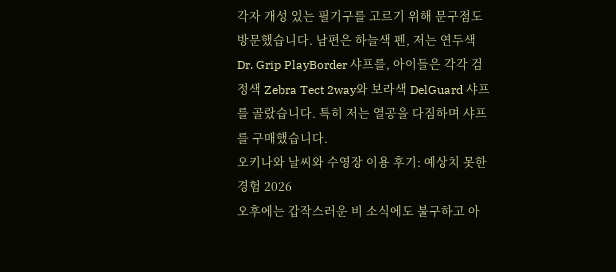각자 개성 있는 필기구를 고르기 위해 문구점도 방문했습니다. 남편은 하늘색 펜, 저는 연두색 Dr. Grip PlayBorder 샤프를, 아이들은 각각 검정색 Zebra Tect 2way와 보라색 DelGuard 샤프를 골랐습니다. 특히 저는 열공을 다짐하며 샤프를 구매했습니다.
오키나와 날씨와 수영장 이용 후기: 예상치 못한 경험 2026
오후에는 갑작스러운 비 소식에도 불구하고 아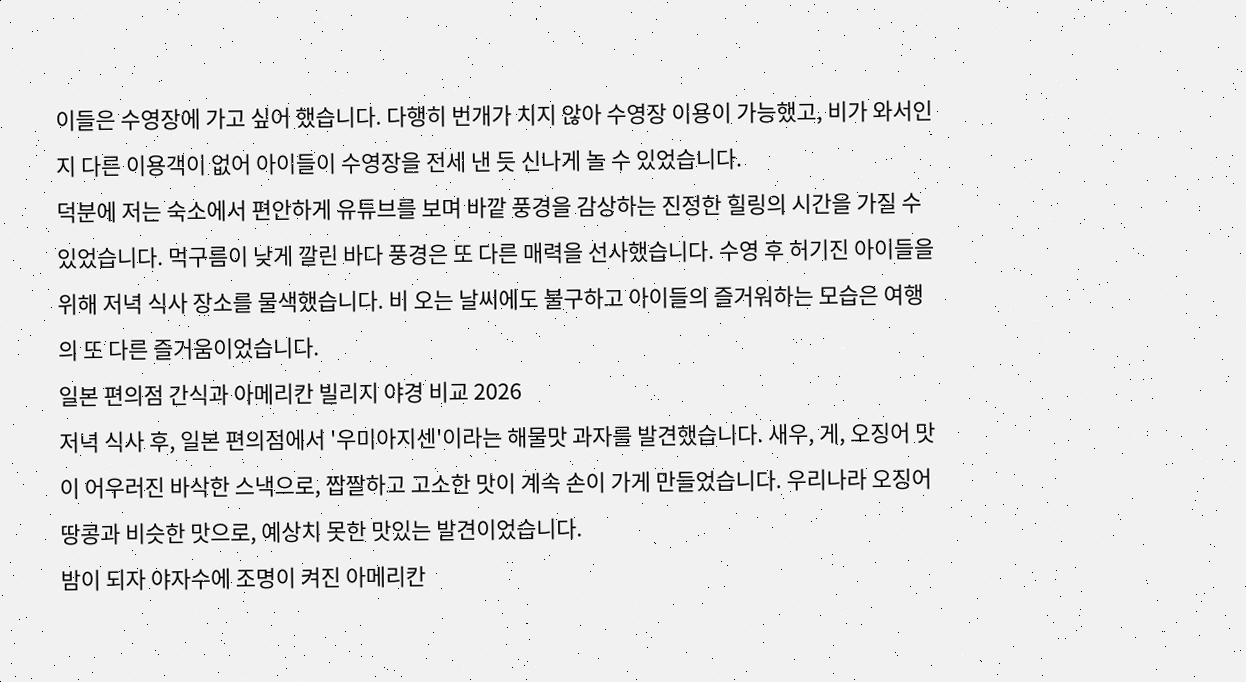이들은 수영장에 가고 싶어 했습니다. 다행히 번개가 치지 않아 수영장 이용이 가능했고, 비가 와서인지 다른 이용객이 없어 아이들이 수영장을 전세 낸 듯 신나게 놀 수 있었습니다.
덕분에 저는 숙소에서 편안하게 유튜브를 보며 바깥 풍경을 감상하는 진정한 힐링의 시간을 가질 수 있었습니다. 먹구름이 낮게 깔린 바다 풍경은 또 다른 매력을 선사했습니다. 수영 후 허기진 아이들을 위해 저녁 식사 장소를 물색했습니다. 비 오는 날씨에도 불구하고 아이들의 즐거워하는 모습은 여행의 또 다른 즐거움이었습니다.
일본 편의점 간식과 아메리칸 빌리지 야경 비교 2026
저녁 식사 후, 일본 편의점에서 '우미아지센'이라는 해물맛 과자를 발견했습니다. 새우, 게, 오징어 맛이 어우러진 바삭한 스낵으로, 짭짤하고 고소한 맛이 계속 손이 가게 만들었습니다. 우리나라 오징어땅콩과 비슷한 맛으로, 예상치 못한 맛있는 발견이었습니다.
밤이 되자 야자수에 조명이 켜진 아메리칸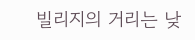빌리지의 거리는 낮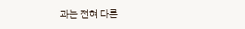과는 전혀 다른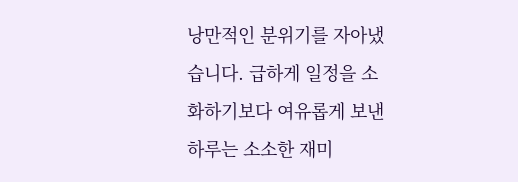낭만적인 분위기를 자아냈습니다. 급하게 일정을 소화하기보다 여유롭게 보낸 하루는 소소한 재미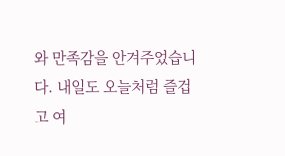와 만족감을 안겨주었습니다. 내일도 오늘처럼 즐겁고 여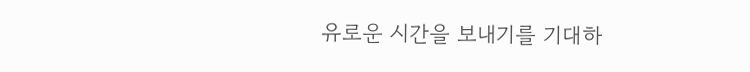유로운 시간을 보내기를 기대하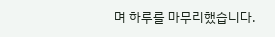며 하루를 마무리했습니다.